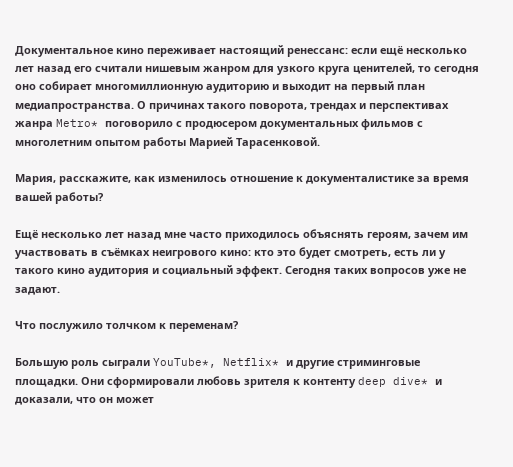Документальное кино переживает настоящий ренессанс: если ещё несколько лет назад его считали нишевым жанром для узкого круга ценителей, то сегодня оно собирает многомиллионную аудиторию и выходит на первый план медиапространства. О причинах такого поворота, трендах и перспективах жанра Metro* поговорило с продюсером документальных фильмов с многолетним опытом работы Марией Тарасенковой.

Мария, расскажите, как изменилось отношение к документалистике за время вашей работы?

Ещё несколько лет назад мне часто приходилось объяснять героям, зачем им участвовать в съёмках неигрового кино: кто это будет смотреть, есть ли у такого кино аудитория и социальный эффект. Сегодня таких вопросов уже не задают.

Что послужило толчком к переменам?

Большую роль сыграли YouTube*, Netflix* и другие стриминговые площадки. Они сформировали любовь зрителя к контенту deep dive* и доказали, что он может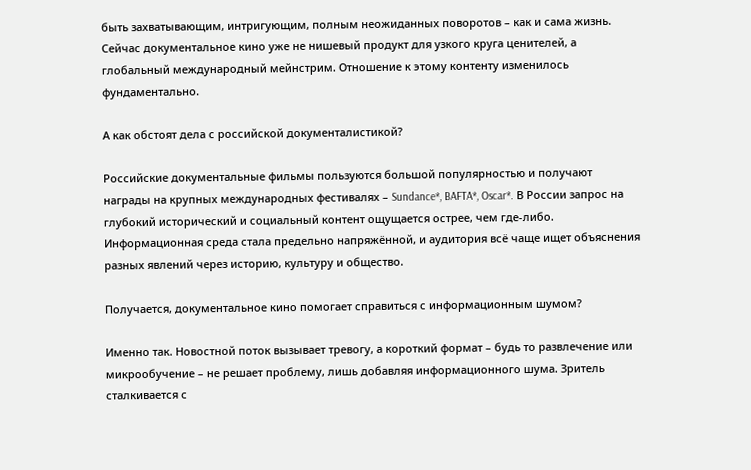быть захватывающим, интригующим, полным неожиданных поворотов – как и сама жизнь. Сейчас документальное кино уже не нишевый продукт для узкого круга ценителей, а глобальный международный мейнстрим. Отношение к этому контенту изменилось фундаментально.

А как обстоят дела с российской документалистикой?

Российские документальные фильмы пользуются большой популярностью и получают награды на крупных международных фестивалях – Sundance*, BAFTA*, Oscar*. В России запрос на глубокий исторический и социальный контент ощущается острее, чем где-либо. Информационная среда стала предельно напряжённой, и аудитория всё чаще ищет объяснения разных явлений через историю, культуру и общество.

Получается, документальное кино помогает справиться с информационным шумом?

Именно так. Новостной поток вызывает тревогу, а короткий формат – будь то развлечение или микрообучение – не решает проблему, лишь добавляя информационного шума. Зритель сталкивается с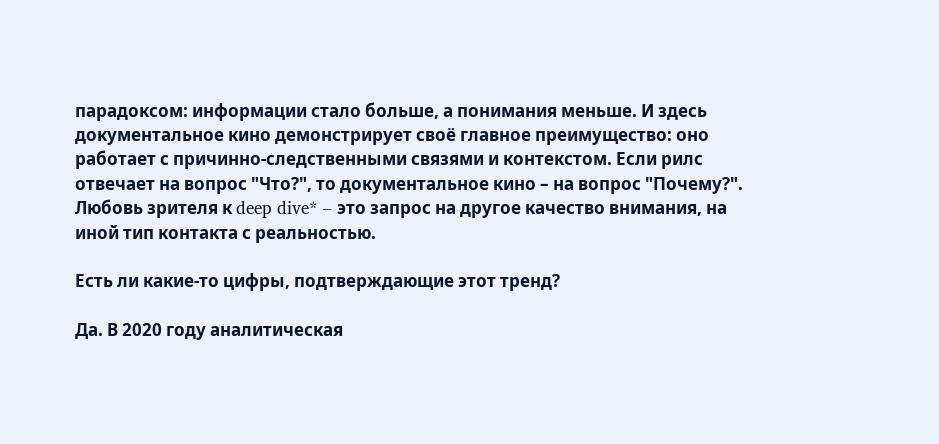парадоксом: информации стало больше, а понимания меньше. И здесь документальное кино демонстрирует своё главное преимущество: оно работает с причинно-следственными связями и контекстом. Если рилс отвечает на вопрос "Что?", то документальное кино – на вопрос "Почему?". Любовь зрителя к deep dive* – это запрос на другое качество внимания, на иной тип контакта с реальностью.

Есть ли какие-то цифры, подтверждающие этот тренд?

Да. В 2020 году аналитическая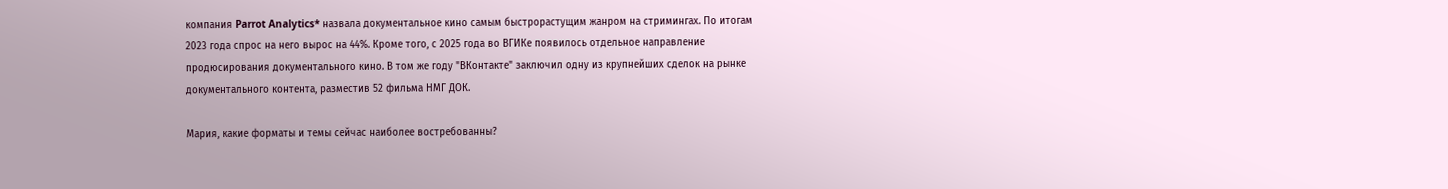компания Parrot Analytics* назвала документальное кино самым быстрорастущим жанром на стримингах. По итогам 2023 года спрос на него вырос на 44%. Кроме того, с 2025 года во ВГИКе появилось отдельное направление продюсирования документального кино. В том же году "ВКонтакте" заключил одну из крупнейших сделок на рынке документального контента, разместив 52 фильма НМГ ДОК.

Мария, какие форматы и темы сейчас наиболее востребованны?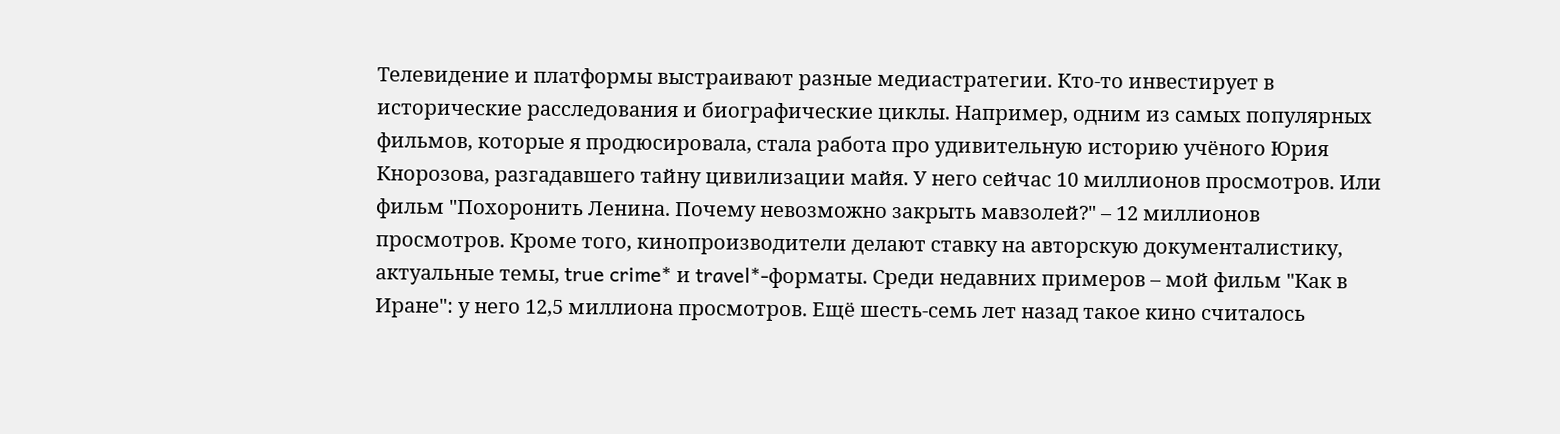Телевидение и платформы выстраивают разные медиастратегии. Кто-то инвестирует в исторические расследования и биографические циклы. Например, одним из самых популярных фильмов, которые я продюсировала, стала работа про удивительную историю учёного Юрия Кнорозова, разгадавшего тайну цивилизации майя. У него сейчас 10 миллионов просмотров. Или фильм "Похоронить Ленина. Почему невозможно закрыть мавзолей?" – 12 миллионов просмотров. Кроме того, кинопроизводители делают ставку на авторскую документалистику, актуальные темы, true crime* и travel*-форматы. Среди недавних примеров – мой фильм "Как в Иране": у него 12,5 миллиона просмотров. Ещё шесть-семь лет назад такое кино считалось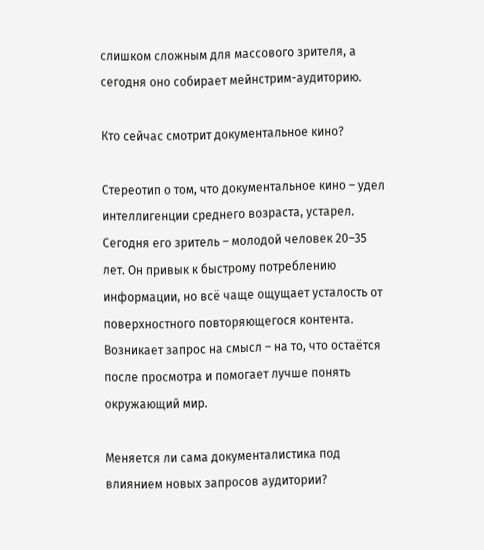слишком сложным для массового зрителя, а сегодня оно собирает мейнстрим-аудиторию.

Кто сейчас смотрит документальное кино?

Стереотип о том, что документальное кино – удел интеллигенции среднего возраста, устарел. Сегодня его зритель – молодой человек 20–35 лет. Он привык к быстрому потреблению информации, но всё чаще ощущает усталость от поверхностного повторяющегося контента. Возникает запрос на смысл – на то, что остаётся после просмотра и помогает лучше понять окружающий мир.

Меняется ли сама документалистика под влиянием новых запросов аудитории?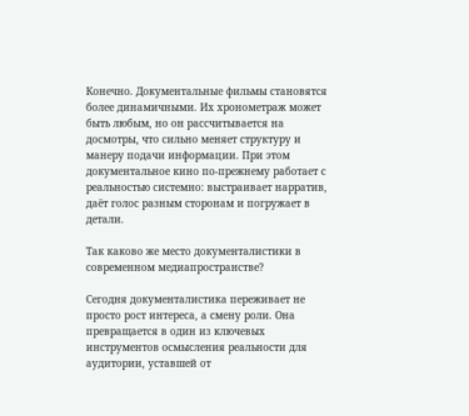Конечно. Документальные фильмы становятся более динамичными. Их хронометраж может быть любым, но он рассчитывается на досмотры, что сильно меняет структуру и манеру подачи информации. При этом документальное кино по-прежнему работает с реальностью системно: выстраивает нарратив, даёт голос разным сторонам и погружает в детали.

Так каково же место документалистики в современном медиапространстве?

Сегодня документалистика переживает не просто рост интереса, а смену роли. Она превращается в один из ключевых инструментов осмысления реальности для аудитории, уставшей от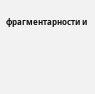фрагментарности и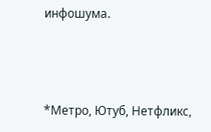инфошума.



*Метро, Ютуб, Нетфликс,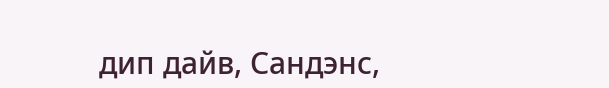дип дайв, Сандэнс,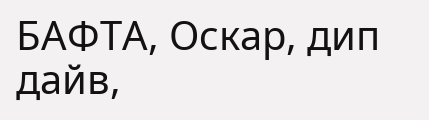БАФТА, Оскар, дип дайв,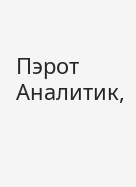Пэрот Аналитик,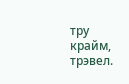тру крайм, трэвел.